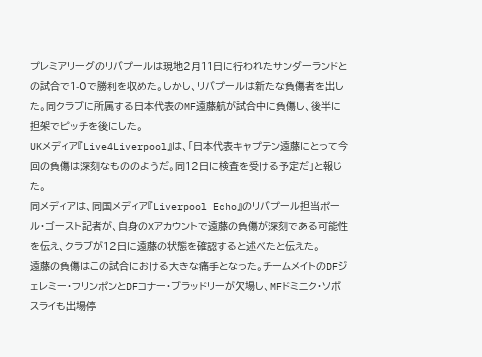プレミアリーグのリバプールは現地2月11日に行われたサンダーランドとの試合で1-0で勝利を収めた。しかし、リバプールは新たな負傷者を出した。同クラブに所属する日本代表のMF遠藤航が試合中に負傷し、後半に担架でピッチを後にした。
UKメディア『Live4Liverpool』は、「日本代表キャプテン遠藤にとって今回の負傷は深刻なもののようだ。同12日に検査を受ける予定だ」と報じた。
同メディアは、同国メディア『Liverpool Echo』のリバプール担当ポール・ゴースト記者が、自身のXアカウントで遠藤の負傷が深刻である可能性を伝え、クラブが12日に遠藤の状態を確認すると述べたと伝えた。
遠藤の負傷はこの試合における大きな痛手となった。チームメイトのDFジェレミー・フリンポンとDFコナー・ブラッドリーが欠場し、MFドミニク・ソボスライも出場停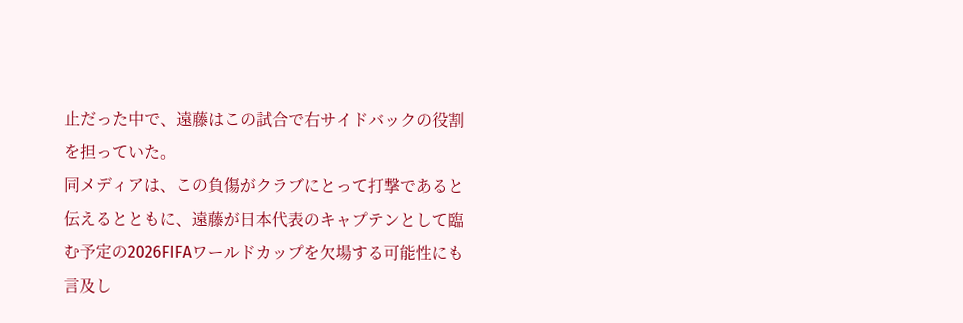止だった中で、遠藤はこの試合で右サイドバックの役割を担っていた。
同メディアは、この負傷がクラブにとって打撃であると伝えるとともに、遠藤が日本代表のキャプテンとして臨む予定の2026FIFAワールドカップを欠場する可能性にも言及し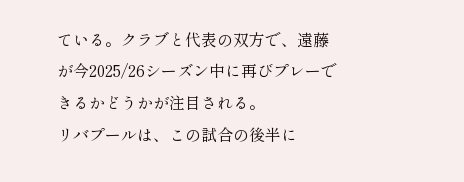ている。クラブと代表の双方で、遠藤が今2025/26シーズン中に再びプレーできるかどうかが注目される。
リバプールは、この試合の後半に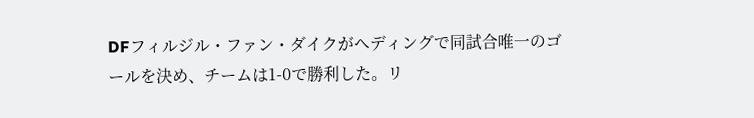DFフィルジル・ファン・ダイクがヘディングで同試合唯一のゴールを決め、チームは1-0で勝利した。リ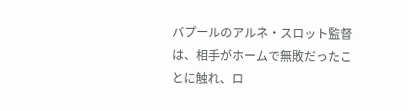バプールのアルネ・スロット監督は、相手がホームで無敗だったことに触れ、ロ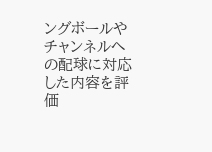ングボールやチャンネルへの配球に対応した内容を評価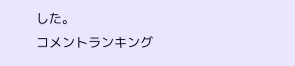した。
コメントランキング